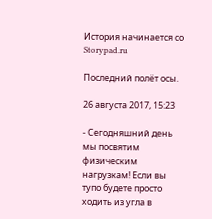История начинается со Storypad.ru

Последний полёт осы.

26 августа 2017, 15:23

- Сегодняшний день мы посвятим физическим нагрузкам! Если вы тупо будете просто ходить из угла в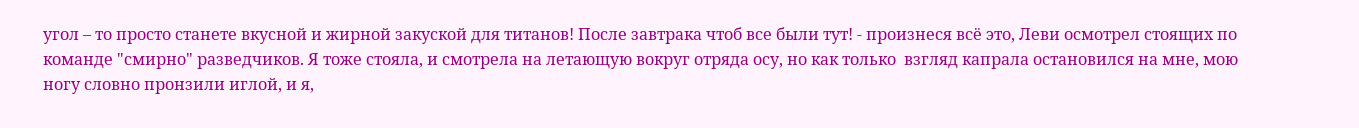угол – то просто станете вкусной и жирной закуской для титанов! После завтрака чтоб все были тут! - произнеся всё это, Леви осмотрел стоящих по команде "смирно" разведчиков. Я тоже стояла, и смотрела на летающую вокруг отряда осу, но как только  взгляд капрала остановился на мне, мою ногу словно пронзили иглой, и я,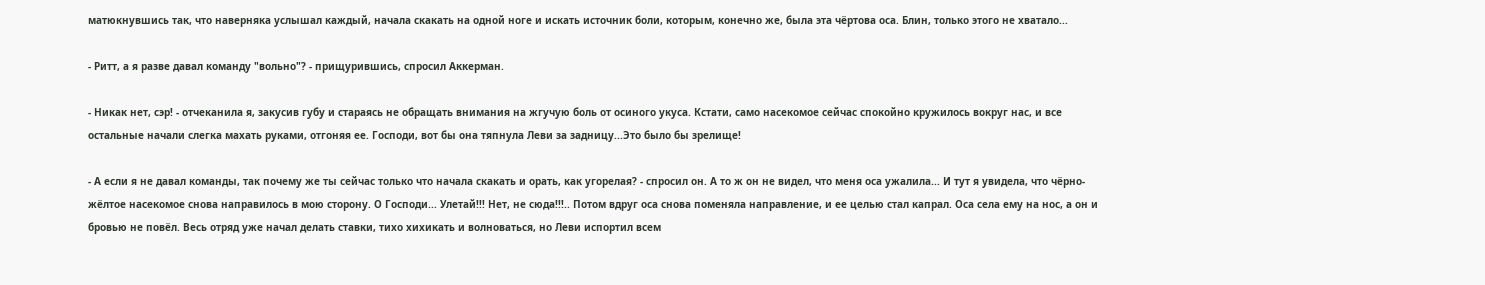матюкнувшись так, что наверняка услышал каждый, начала скакать на одной ноге и искать источник боли, которым, конечно же, была эта чёртова оса. Блин, только этого не хватало...

- Ритт, а я разве давал команду "вольно"? - прищурившись, спросил Аккерман.

- Никак нет, сэр! - отчеканила я, закусив губу и стараясь не обращать внимания на жгучую боль от осиного укуса. Кстати, само насекомое сейчас спокойно кружилось вокруг нас, и все остальные начали слегка махать руками, отгоняя ее. Господи, вот бы она тяпнула Леви за задницу...Это было бы зрелище!

- А если я не давал команды, так почему же ты сейчас только что начала скакать и орать, как угорелая? - спросил он. А то ж он не видел, что меня оса ужалила... И тут я увидела, что чёрно-жёлтое насекомое снова направилось в мою сторону. О Господи... Улетай!!! Нет, не сюда!!!.. Потом вдруг оса снова поменяла направление, и ее целью стал капрал. Оса села ему на нос, а он и бровью не повёл. Весь отряд уже начал делать ставки, тихо хихикать и волноваться, но Леви испортил всем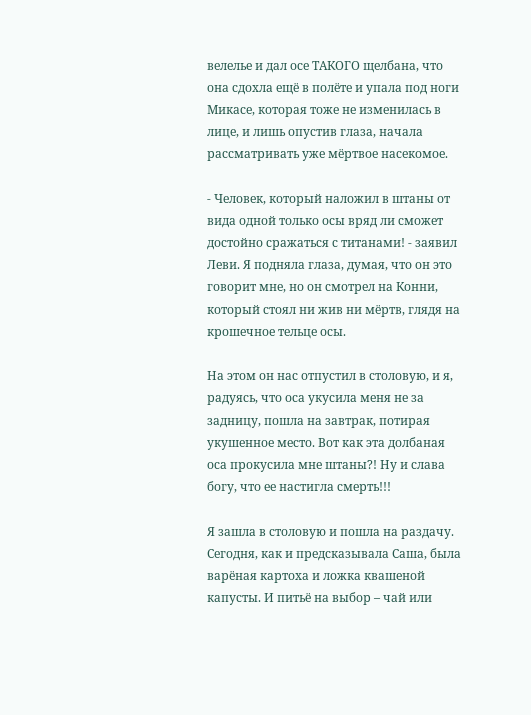велелье и дал осе ТАКОГО щелбана, что она сдохла ещё в полёте и упала под ноги Микасе, которая тоже не изменилась в лице, и лишь опустив глаза, начала рассматривать уже мёртвое насекомое.

- Человек, который наложил в штаны от вида одной только осы вряд ли сможет достойно сражаться с титанами! - заявил Леви. Я подняла глаза, думая, что он это говорит мне, но он смотрел на Конни, который стоял ни жив ни мёртв, глядя на крошечное тельце осы.

На этом он нас отпустил в столовую, и я, радуясь, что оса укусила меня не за задницу, пошла на завтрак, потирая укушенное место. Вот как эта долбаная оса прокусила мне штаны?! Ну и слава богу, что ее настигла смерть!!!

Я зашла в столовую и пошла на раздачу. Сегодня, как и предсказывала Саша, была варёная картоха и ложка квашеной капусты. И питьё на выбор – чай или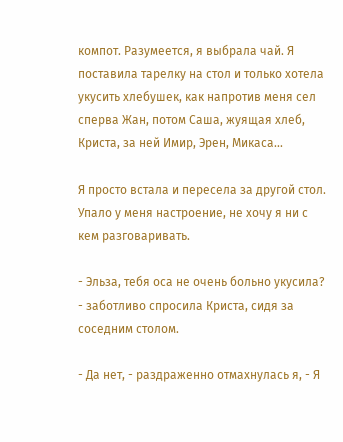компот. Разумеется, я выбрала чай. Я поставила тарелку на стол и только хотела укусить хлебушек, как напротив меня сел сперва Жан, потом Саша, жуящая хлеб, Криста, за ней Имир, Эрен, Микаса...

Я просто встала и пересела за другой стол. Упало у меня настроение, не хочу я ни с кем разговаривать.

- Эльза, тебя оса не очень больно укусила? - заботливо спросила Криста, сидя за соседним столом.

- Да нет, - раздраженно отмахнулась я, - Я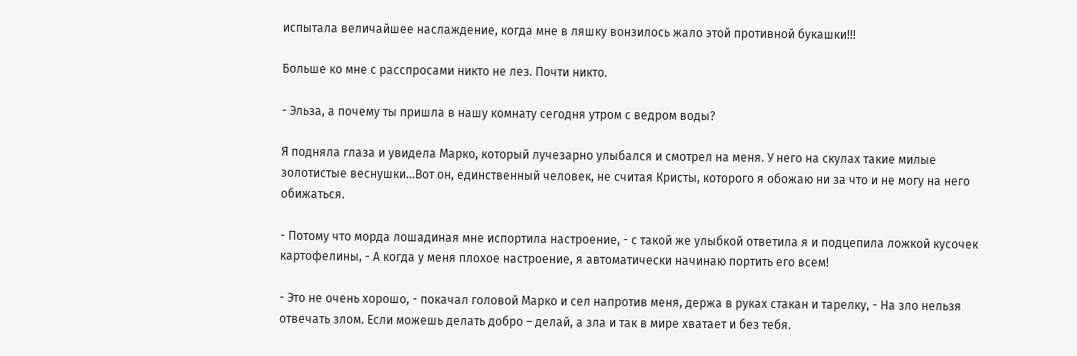испытала величайшее наслаждение, когда мне в ляшку вонзилось жало этой противной букашки!!!

Больше ко мне с расспросами никто не лез. Почти никто.

- Эльза, а почему ты пришла в нашу комнату сегодня утром с ведром воды?

Я подняла глаза и увидела Марко, который лучезарно улыбался и смотрел на меня. У него на скулах такие милые золотистые веснушки...Вот он, единственный человек, не считая Кристы, которого я обожаю ни за что и не могу на него обижаться.

- Потому что морда лошадиная мне испортила настроение, - с такой же улыбкой ответила я и подцепила ложкой кусочек картофелины, - А когда у меня плохое настроение, я автоматически начинаю портить его всем!

- Это не очень хорошо, - покачал головой Марко и сел напротив меня, держа в руках стакан и тарелку, - На зло нельзя отвечать злом. Если можешь делать добро – делай, а зла и так в мире хватает и без тебя.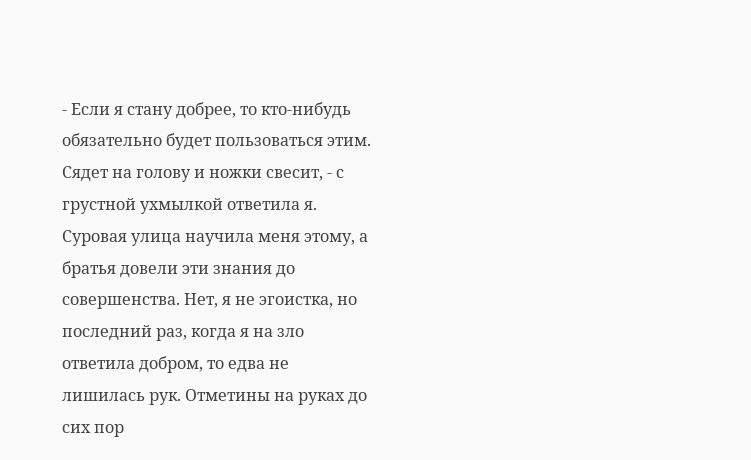- Если я стану добрее, то кто-нибудь обязательно будет пользоваться этим. Сядет на голову и ножки свесит, - с грустной ухмылкой ответила я. Суровая улица научила меня этому, а братья довели эти знания до совершенства. Нет, я не эгоистка, но последний раз, когда я на зло ответила добром, то едва не лишилась рук. Отметины на руках до сих пор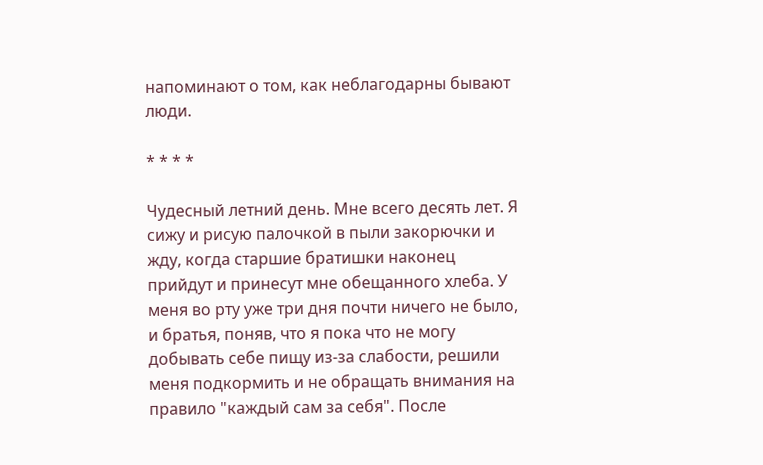напоминают о том, как неблагодарны бывают люди.

* * * *

Чудесный летний день. Мне всего десять лет. Я сижу и рисую палочкой в пыли закорючки и жду, когда старшие братишки наконец прийдут и принесут мне обещанного хлеба. У меня во рту уже три дня почти ничего не было, и братья, поняв, что я пока что не могу добывать себе пищу из-за слабости, решили меня подкормить и не обращать внимания на правило "каждый сам за себя". После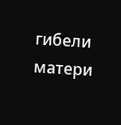гибели матери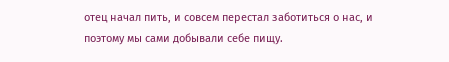отец начал пить, и совсем перестал заботиться о нас, и поэтому мы сами добывали себе пищу.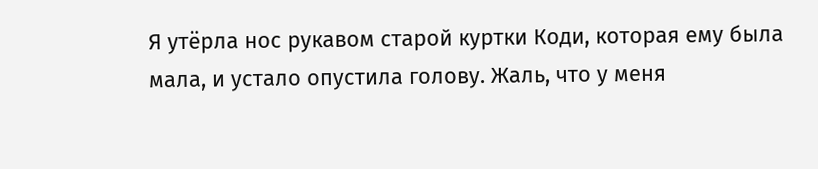Я утёрла нос рукавом старой куртки Коди, которая ему была мала, и устало опустила голову. Жаль, что у меня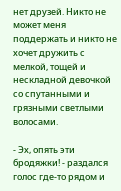нет друзей. Никто не может меня поддержать и никто не хочет дружить с мелкой, тощей и нескладной девочкой со спутанными и грязными светлыми волосами.

- Эх, опять эти бродяжки! - раздался голос где-то рядом и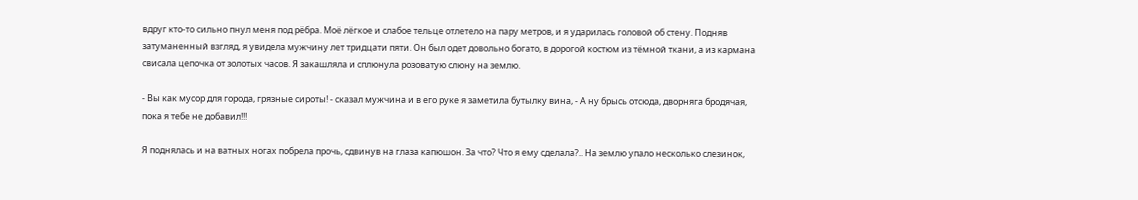вдруг кто-то сильно пнул меня под рёбра. Моё лёгкое и слабое тельце отлетело на пару метров, и я ударилась головой об стену. Подняв затуманенный взгляд, я увидела мужчину лет тридцати пяти. Он был одет довольно богато, в дорогой костюм из тёмной ткани, а из кармана свисала цепочка от золотых часов. Я закашляла и сплюнула розоватую слюну на землю.

- Вы как мусор для города, грязные сироты! - сказал мужчина и в его руке я заметила бутылку вина, - А ну брысь отсюда, дворняга бродячая, пока я тебе не добавил!!!

Я поднялась и на ватных ногах побрела прочь, сдвинув на глаза капюшон. За что? Что я ему сделала?.. На землю упало несколько слезинок,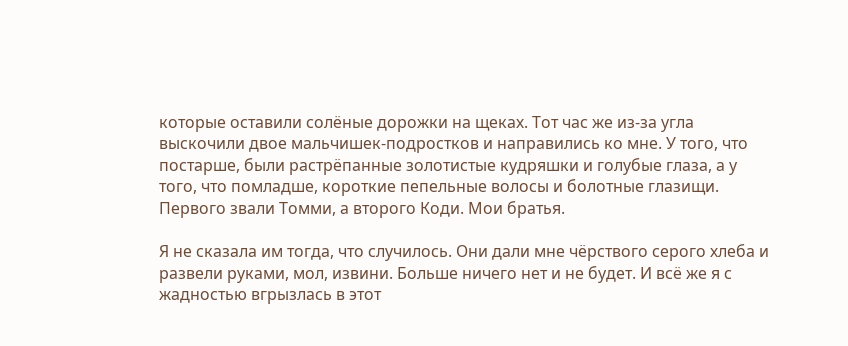которые оставили солёные дорожки на щеках. Тот час же из-за угла выскочили двое мальчишек-подростков и направились ко мне. У того, что постарше, были растрёпанные золотистые кудряшки и голубые глаза, а у того, что помладше, короткие пепельные волосы и болотные глазищи. Первого звали Томми, а второго Коди. Мои братья.

Я не сказала им тогда, что случилось. Они дали мне чёрствого серого хлеба и развели руками, мол, извини. Больше ничего нет и не будет. И всё же я с жадностью вгрызлась в этот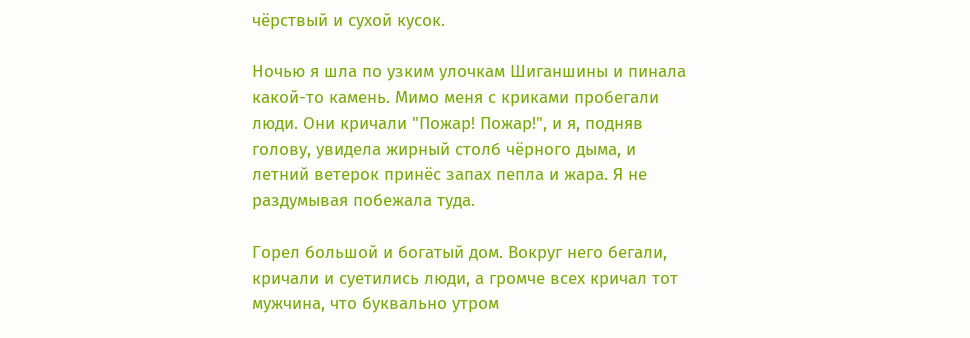чёрствый и сухой кусок.

Ночью я шла по узким улочкам Шиганшины и пинала какой-то камень. Мимо меня с криками пробегали люди. Они кричали "Пожар! Пожар!", и я, подняв голову, увидела жирный столб чёрного дыма, и летний ветерок принёс запах пепла и жара. Я не раздумывая побежала туда.

Горел большой и богатый дом. Вокруг него бегали, кричали и суетились люди, а громче всех кричал тот мужчина, что буквально утром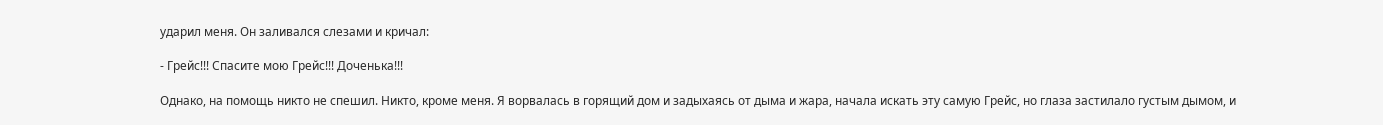ударил меня. Он заливался слезами и кричал:

- Грейс!!! Спасите мою Грейс!!! Доченька!!!

Однако, на помощь никто не спешил. Никто, кроме меня. Я ворвалась в горящий дом и задыхаясь от дыма и жара, начала искать эту самую Грейс, но глаза застилало густым дымом, и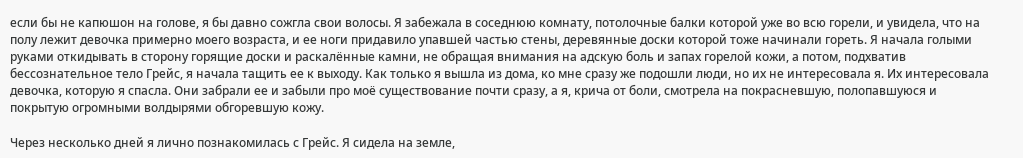если бы не капюшон на голове, я бы давно сожгла свои волосы. Я забежала в соседнюю комнату, потолочные балки которой уже во всю горели, и увидела, что на полу лежит девочка примерно моего возраста, и ее ноги придавило упавшей частью стены, деревянные доски которой тоже начинали гореть. Я начала голыми руками откидывать в сторону горящие доски и раскалённые камни, не обращая внимания на адскую боль и запах горелой кожи, а потом, подхватив бессознательное тело Грейс, я начала тащить ее к выходу. Как только я вышла из дома, ко мне сразу же подошли люди, но их не интересовала я. Их интересовала девочка, которую я спасла. Они забрали ее и забыли про моё существование почти сразу, а я, крича от боли, смотрела на покрасневшую, полопавшуюся и покрытую огромными волдырями обгоревшую кожу.

Через несколько дней я лично познакомилась с Грейс. Я сидела на земле,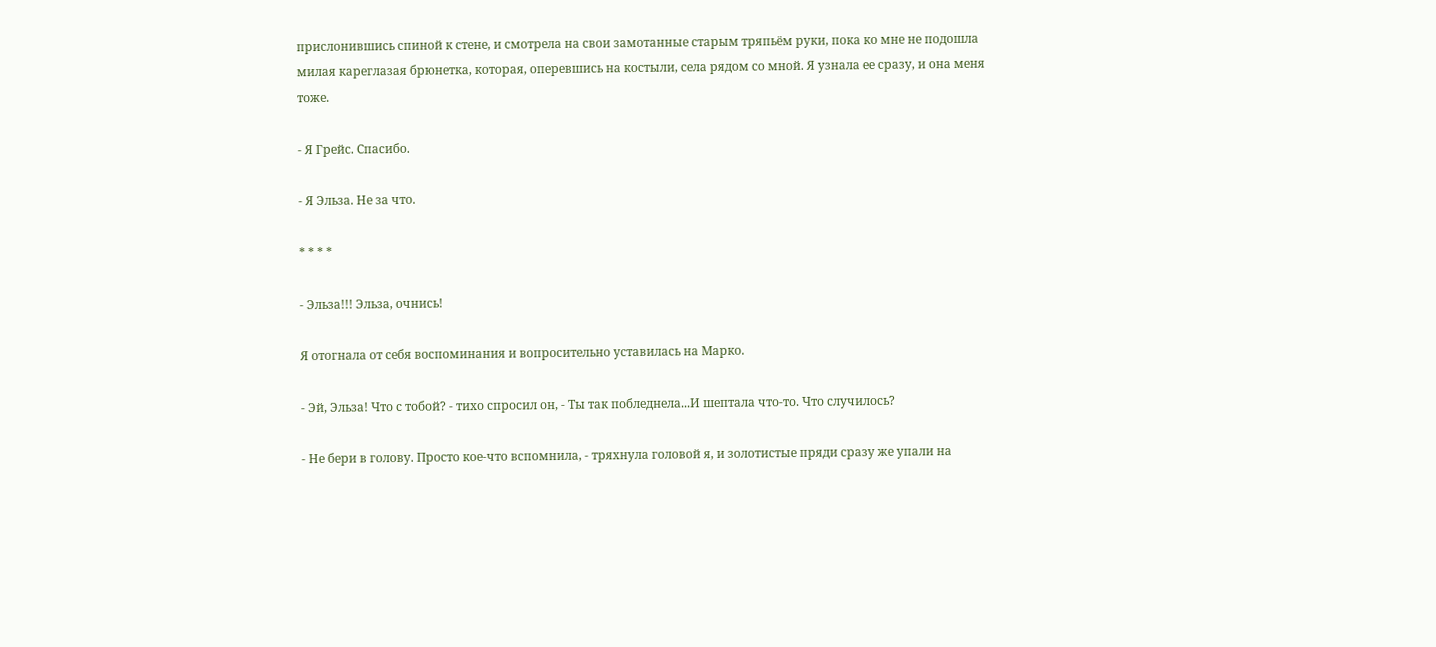прислонившись спиной к стене, и смотрела на свои замотанные старым тряпьём руки, пока ко мне не подошла милая кареглазая брюнетка, которая, оперевшись на костыли, села рядом со мной. Я узнала ее сразу, и она меня тоже.

- Я Грейс. Спасибо.

- Я Эльза. Не за что.

* * * *

- Эльза!!! Эльза, очнись!

Я отогнала от себя воспоминания и вопросительно уставилась на Марко.

- Эй, Эльза! Что с тобой? - тихо спросил он, - Ты так побледнела...И шептала что-то. Что случилось?

- Не бери в голову. Просто кое-что вспомнила, - тряхнула головой я, и золотистые пряди сразу же упали на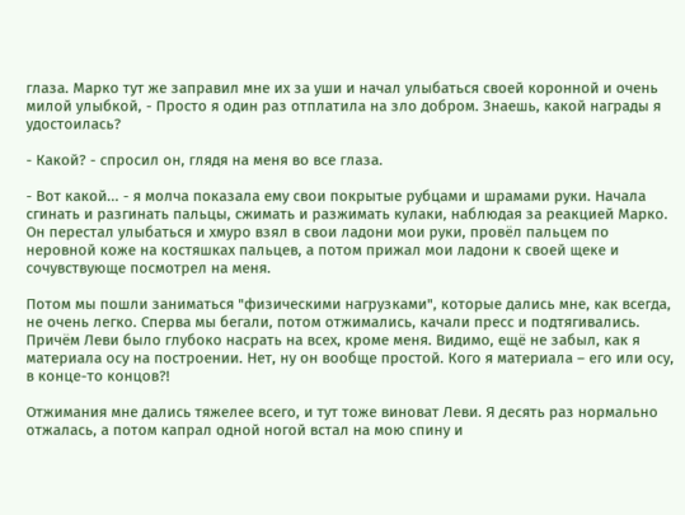глаза. Марко тут же заправил мне их за уши и начал улыбаться своей коронной и очень милой улыбкой, - Просто я один раз отплатила на зло добром. Знаешь, какой награды я удостоилась?

- Какой? - спросил он, глядя на меня во все глаза.

- Вот какой... - я молча показала ему свои покрытые рубцами и шрамами руки. Начала сгинать и разгинать пальцы, сжимать и разжимать кулаки, наблюдая за реакцией Марко. Он перестал улыбаться и хмуро взял в свои ладони мои руки, провёл пальцем по неровной коже на костяшках пальцев, а потом прижал мои ладони к своей щеке и сочувствующе посмотрел на меня.

Потом мы пошли заниматься "физическими нагрузками", которые дались мне, как всегда, не очень легко. Сперва мы бегали, потом отжимались, качали пресс и подтягивались. Причём Леви было глубоко насрать на всех, кроме меня. Видимо, ещё не забыл, как я материала осу на построении. Нет, ну он вообще простой. Кого я материала – его или осу, в конце-то концов?!

Отжимания мне дались тяжелее всего, и тут тоже виноват Леви. Я десять раз нормально отжалась, а потом капрал одной ногой встал на мою спину и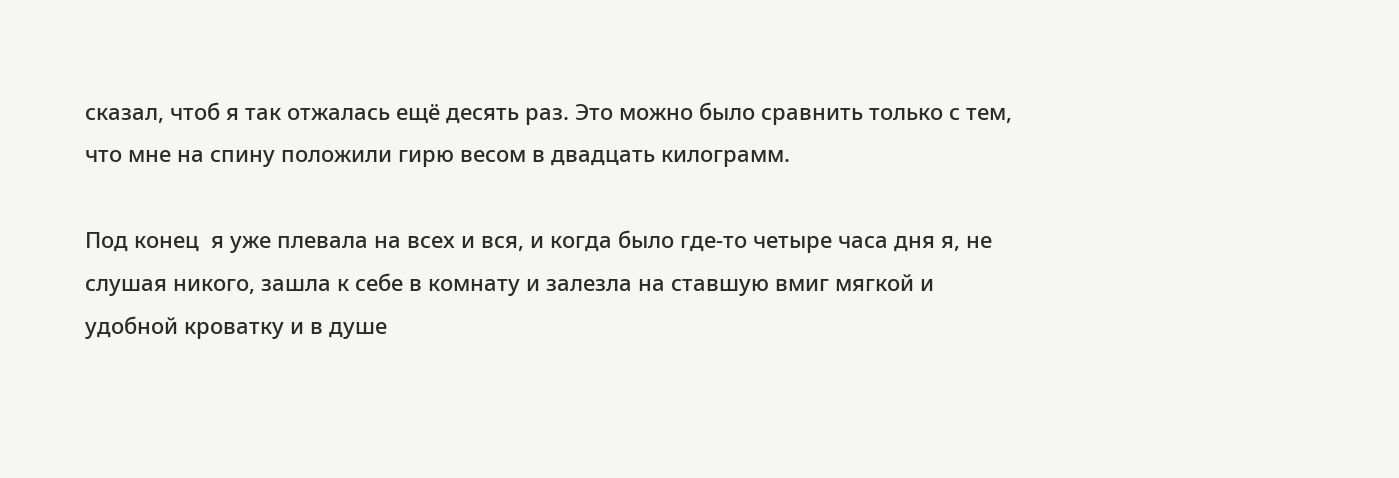сказал, чтоб я так отжалась ещё десять раз. Это можно было сравнить только с тем, что мне на спину положили гирю весом в двадцать килограмм.

Под конец  я уже плевала на всех и вся, и когда было где-то четыре часа дня я, не слушая никого, зашла к себе в комнату и залезла на ставшую вмиг мягкой и удобной кроватку и в душе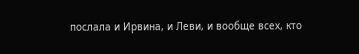послала и Ирвина, и Леви, и вообще всех, кто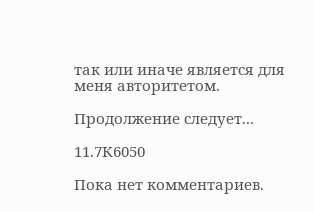так или иначе является для меня авторитетом.

Продолжение следует...

11.7К6050

Пока нет комментариев.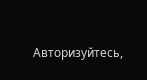Авторизуйтесь,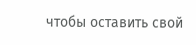чтобы оставить свой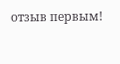отзыв первым!